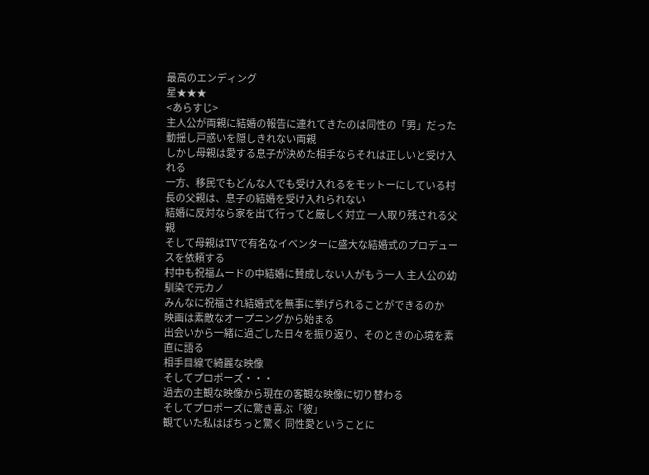最高のエンディング
星★★★
<あらすじ>
主人公が両親に結婚の報告に連れてきたのは同性の「男」だった
動揺し戸惑いを隠しきれない両親
しかし母親は愛する息子が決めた相手ならそれは正しいと受け入れる
一方、移民でもどんな人でも受け入れるをモットーにしている村長の父親は、息子の結婚を受け入れられない
結婚に反対なら家を出て行ってと厳しく対立 一人取り残される父親
そして母親はTVで有名なイベンターに盛大な結婚式のプロデュースを依頼する
村中も祝福ムードの中結婚に賛成しない人がもう一人 主人公の幼馴染で元カノ
みんなに祝福され結婚式を無事に挙げられることができるのか
映画は素敵なオープニングから始まる
出会いから一緒に過ごした日々を振り返り、そのときの心境を素直に語る
相手目線で綺麗な映像
そしてプロポーズ・・・
過去の主観な映像から現在の客観な映像に切り替わる
そしてプロポーズに驚き喜ぶ「彼」
観ていた私はばちっと驚く 同性愛ということに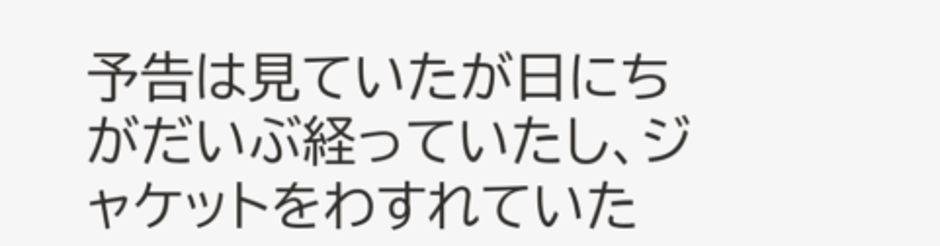予告は見ていたが日にちがだいぶ経っていたし、ジャケットをわすれていた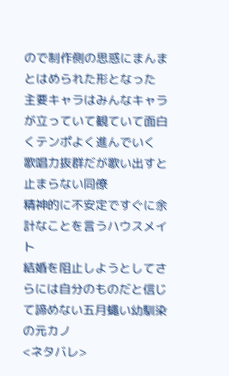ので制作側の思惑にまんまとはめられた形となった
主要キャラはみんなキャラが立っていて観ていて面白くテンポよく進んでいく
歌唱力抜群だが歌い出すと止まらない同僚
精神的に不安定ですぐに余計なことを言うハウスメイト
結婚を阻止しようとしてさらには自分のものだと信じて諦めない五月蠅い幼馴染の元カノ
<ネタバレ>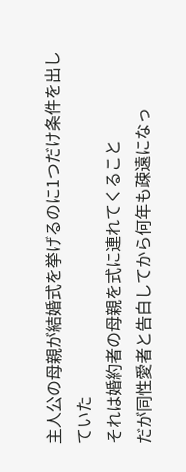主人公の母親が結婚式を挙げるのに1つだけ条件を出していた
それは婚約者の母親を式に連れてくること
だが同性愛者と告白してから何年も疎遠になっ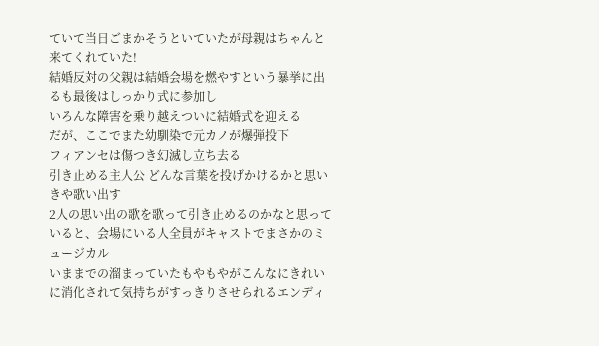ていて当日ごまかそうといていたが母親はちゃんと来てくれていた!
結婚反対の父親は結婚会場を燃やすという暴挙に出るも最後はしっかり式に参加し
いろんな障害を乗り越えついに結婚式を迎える
だが、ここでまた幼馴染で元カノが爆弾投下
フィアンセは傷つき幻滅し立ち去る
引き止める主人公 どんな言葉を投げかけるかと思いきや歌い出す
2人の思い出の歌を歌って引き止めるのかなと思っていると、会場にいる人全員がキャストでまさかのミュージカル
いままでの溜まっていたもやもやがこんなにきれいに消化されて気持ちがすっきりさせられるエンディ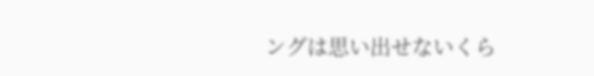ングは思い出せないくら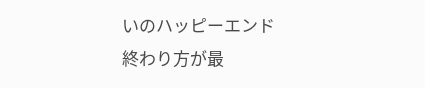いのハッピーエンド
終わり方が最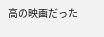高の映画だった